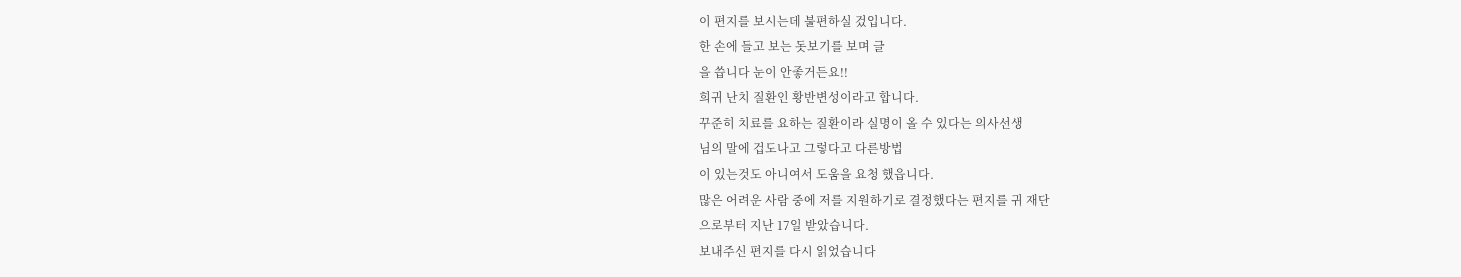이 편지를 보시는데 불편하실 겄입니다.
한 손에 들고 보는 돗보기를 보며 글
을 씁니다 눈이 안좋거든요!!
희귀 난치 질환인 황반변성이라고 합니다.
꾸준히 치료를 요하는 질환이라 실명이 올 수 있다는 의사선생
님의 말에 겁도나고 그렇다고 다른방법
이 있는것도 아니여서 도움을 요청 했읍니다.
많은 어려운 사람 중에 저를 지원하기로 결정했다는 편지를 귀 재단
으로부터 지난 17일 받았습니다.
보내주신 편지를 다시 읽었습니다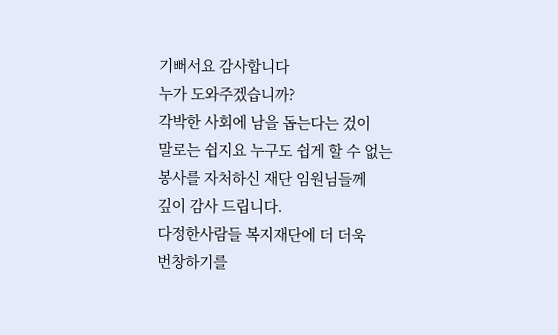기뻐서요 감사합니다
누가 도와주겠습니까?
각박한 사회에 남을 돕는다는 겄이
말로는 쉽지요 누구도 쉽게 할 수 없는
봉사를 자처하신 재단 임원님들께
깊이 감사 드립니다.
다정한사람들 복지재단에 더 더욱
번창하기를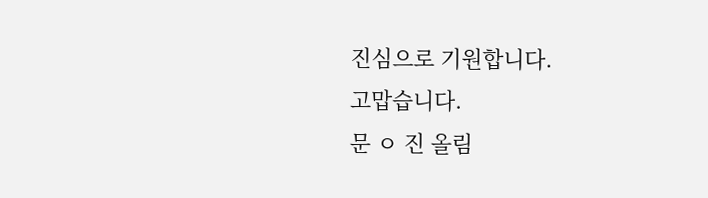진심으로 기원합니다.
고맙습니다.
문 ㅇ 진 올림